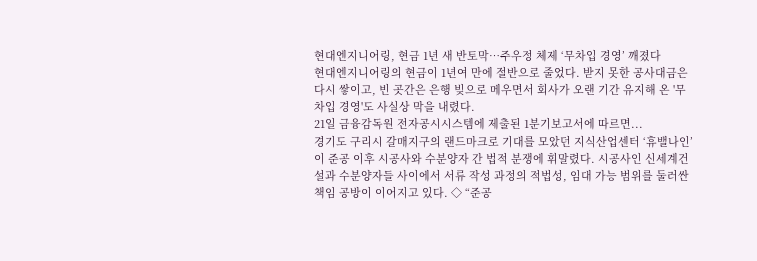현대엔지니어링, 현금 1년 새 반토막…주우정 체제 ‘무차입 경영’ 깨졌다
현대엔지니어링의 현금이 1년여 만에 절반으로 줄었다. 받지 못한 공사대금은 다시 쌓이고, 빈 곳간은 은행 빚으로 메우면서 회사가 오랜 기간 유지해 온 '무차입 경영'도 사실상 막을 내렸다.
21일 금융감독원 전자공시시스템에 제출된 1분기보고서에 따르면...
경기도 구리시 갈매지구의 랜드마크로 기대를 모았던 지식산업센터 ‘휴밸나인’이 준공 이후 시공사와 수분양자 간 법적 분쟁에 휘말렸다. 시공사인 신세계건설과 수분양자들 사이에서 서류 작성 과정의 적법성, 임대 가능 범위를 둘러싼 책임 공방이 이어지고 있다. ◇ “준공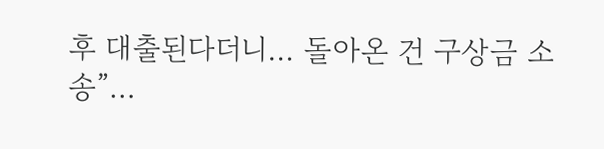후 대출된다더니… 돌아온 건 구상금 소송”…